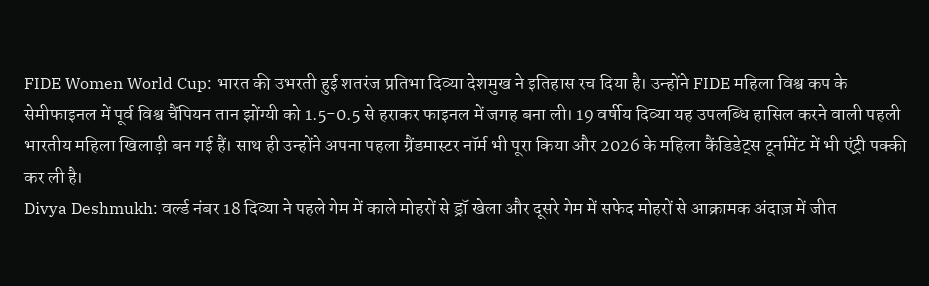FIDE Women World Cup: भारत की उभरती हुई शतरंज प्रतिभा दिव्या देशमुख ने इतिहास रच दिया है। उन्होंने FIDE महिला विश्व कप के सेमीफाइनल में पूर्व विश्व चैंपियन तान झोंग्यी को 1.5-0.5 से हराकर फाइनल में जगह बना ली। 19 वर्षीय दिव्या यह उपलब्धि हासिल करने वाली पहली भारतीय महिला खिलाड़ी बन गई हैं। साथ ही उन्होंने अपना पहला ग्रैंडमास्टर नॉर्म भी पूरा किया और 2026 के महिला कैंडिडेट्स टूर्नामेंट में भी एंट्री पक्की कर ली है।
Divya Deshmukh: वर्ल्ड नंबर 18 दिव्या ने पहले गेम में काले मोहरों से ड्रॉ खेला और दूसरे गेम में सफेद मोहरों से आक्रामक अंदाज़ में जीत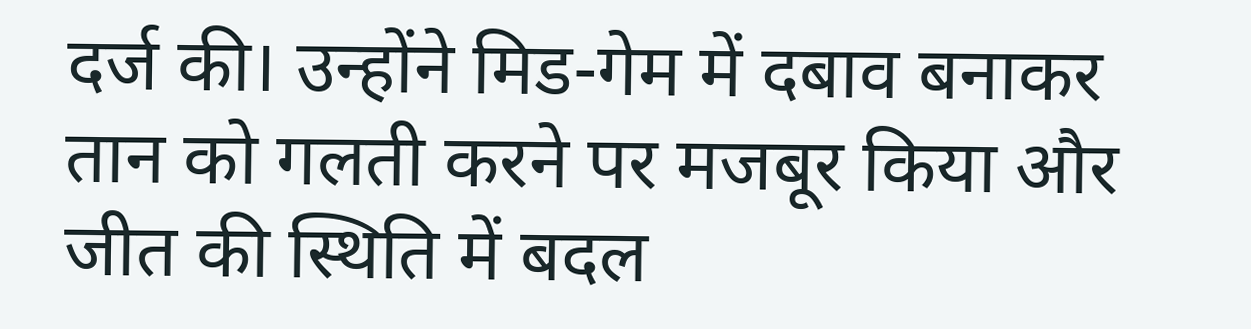दर्ज की। उन्होंने मिड-गेम में दबाव बनाकर तान को गलती करने पर मजबूर किया और जीत की स्थिति में बदल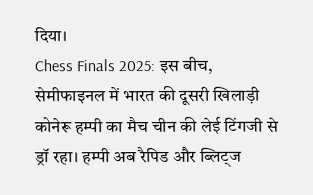दिया।
Chess Finals 2025: इस बीच, सेमीफाइनल में भारत की दूसरी खिलाड़ी कोनेरू हम्पी का मैच चीन की लेई टिंगजी से ड्रॉ रहा। हम्पी अब रैपिड और ब्लिट्ज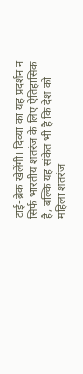टाई-ब्रेक खेलेंगी। दिव्या का यह प्रदर्शन न सिर्फ भारतीय शतरंज के लिए ऐतिहासिक है, बल्कि यह संकेत भी है कि देश को महिला शतरंज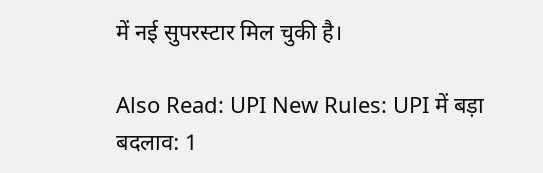में नई सुपरस्टार मिल चुकी है।

Also Read: UPI New Rules: UPI में बड़ा बदलाव: 1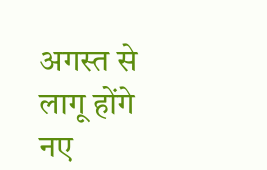अगस्त से लागू होंगे नए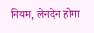नियम, लेनदेन होगा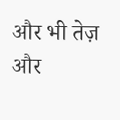और भी तेज़ और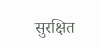सुरक्षित